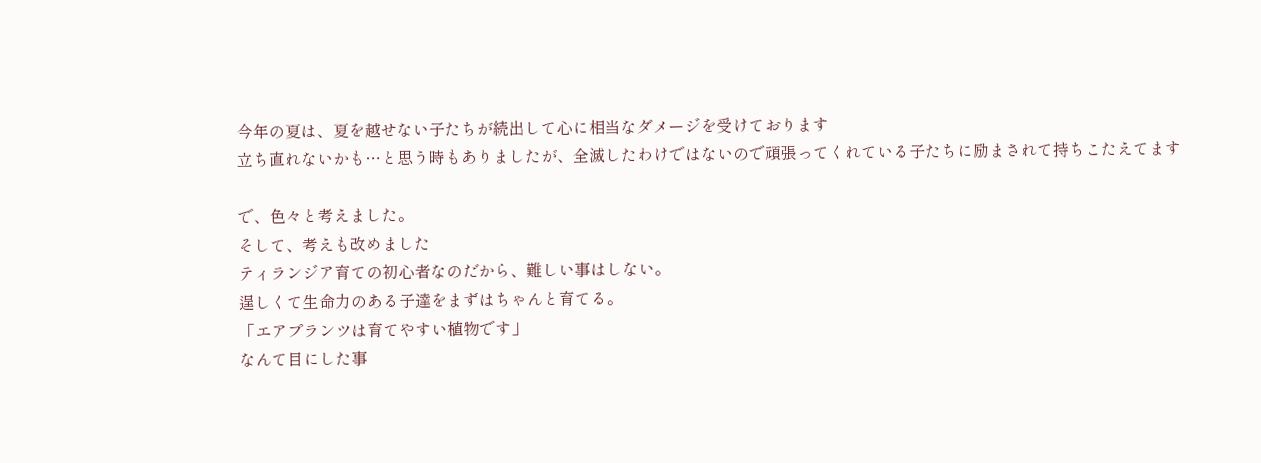今年の夏は、夏を越せない子たちが続出して心に相当なダメージを受けております
立ち直れないかも…と思う時もありましたが、全滅したわけではないので頑張ってくれている子たちに励まされて持ちこたえてます

で、色々と考えました。
そして、考えも改めました
ティランジア育ての初心者なのだから、難しい事はしない。
逞しくて生命力のある子達をまずはちゃんと育てる。
「エアプランツは育てやすい植物です」
なんて目にした事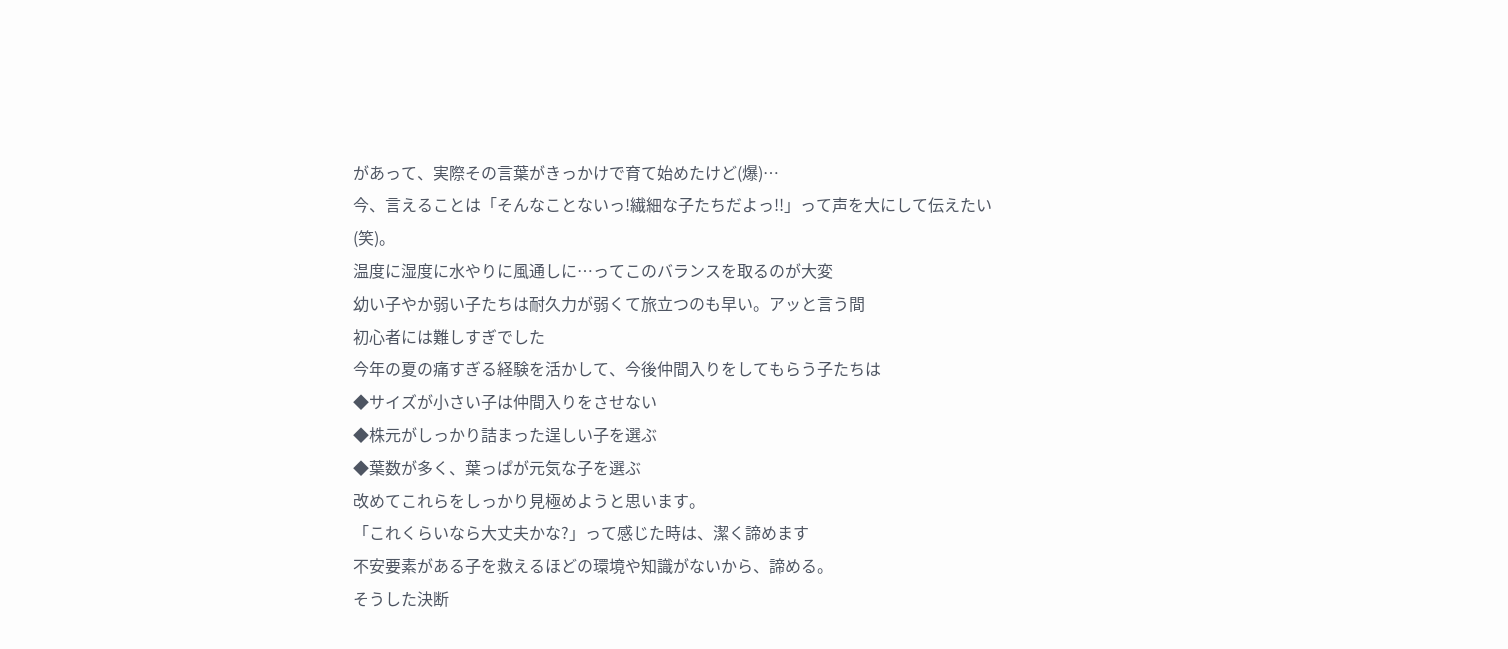があって、実際その言葉がきっかけで育て始めたけど(爆)…
今、言えることは「そんなことないっ!繊細な子たちだよっ!!」って声を大にして伝えたい(笑)。
温度に湿度に水やりに風通しに…ってこのバランスを取るのが大変
幼い子やか弱い子たちは耐久力が弱くて旅立つのも早い。アッと言う間
初心者には難しすぎでした
今年の夏の痛すぎる経験を活かして、今後仲間入りをしてもらう子たちは
◆サイズが小さい子は仲間入りをさせない
◆株元がしっかり詰まった逞しい子を選ぶ
◆葉数が多く、葉っぱが元気な子を選ぶ
改めてこれらをしっかり見極めようと思います。
「これくらいなら大丈夫かな?」って感じた時は、潔く諦めます
不安要素がある子を救えるほどの環境や知識がないから、諦める。
そうした決断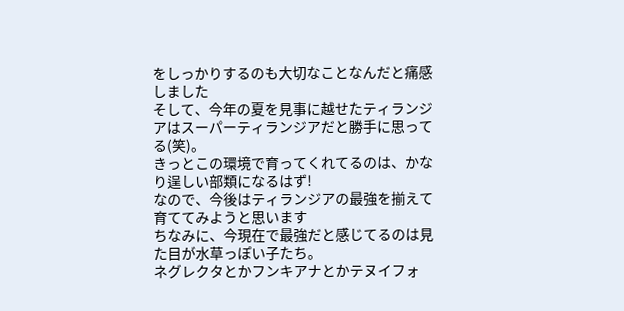をしっかりするのも大切なことなんだと痛感しました
そして、今年の夏を見事に越せたティランジアはスーパーティランジアだと勝手に思ってる(笑)。
きっとこの環境で育ってくれてるのは、かなり逞しい部類になるはず!
なので、今後はティランジアの最強を揃えて育ててみようと思います
ちなみに、今現在で最強だと感じてるのは見た目が水草っぽい子たち。
ネグレクタとかフンキアナとかテヌイフォ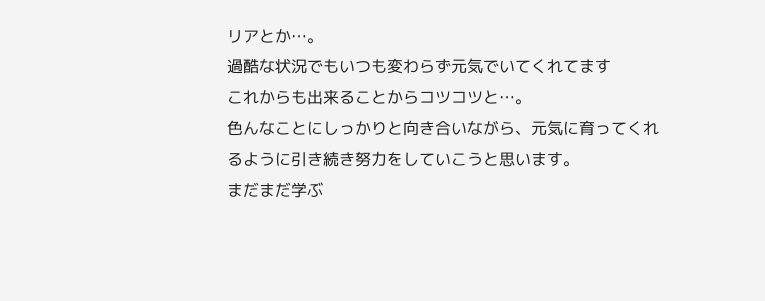リアとか…。
過酷な状況でもいつも変わらず元気でいてくれてます
これからも出来ることからコツコツと…。
色んなことにしっかりと向き合いながら、元気に育ってくれるように引き続き努力をしていこうと思います。
まだまだ学ぶ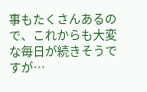事もたくさんあるので、これからも大変な毎日が続きそうですが…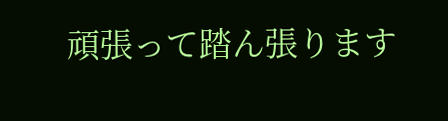頑張って踏ん張ります